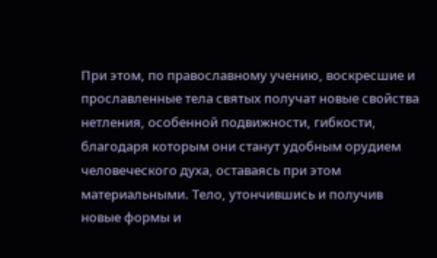При этом, по православному учению, воскресшие и прославленные тела святых получат новые свойства нетления, особенной подвижности, гибкости, благодаря которым они станут удобным орудием человеческого духа, оставаясь при этом материальными. Тело, утончившись и получив новые формы и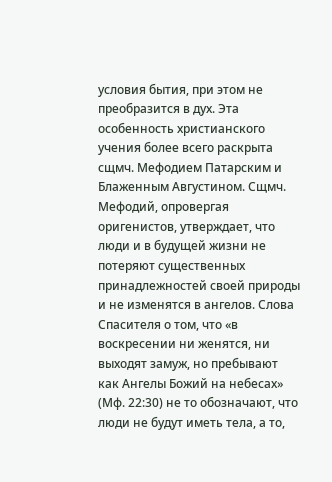условия бытия, при этом не преобразится в дух. Эта особенность христианского учения более всего раскрыта сщмч. Мефодием Патарским и Блаженным Августином. Сщмч. Мефодий, опровергая оригенистов, утверждает, что люди и в будущей жизни не потеряют существенных принадлежностей своей природы и не изменятся в ангелов. Слова Спасителя о том, что «в воскресении ни женятся, ни выходят замуж, но пребывают как Ангелы Божий на небесах» (Мф. 22:30) не то обозначают, что люди не будут иметь тела, а то,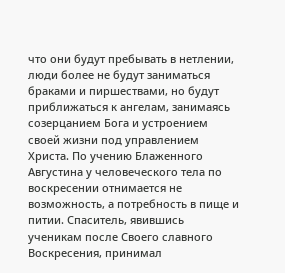что они будут пребывать в нетлении, люди более не будут заниматься браками и пиршествами, но будут приближаться к ангелам, занимаясь созерцанием Бога и устроением своей жизни под управлением Христа. По учению Блаженного Августина у человеческого тела по воскресении отнимается не возможность, а потребность в пище и питии. Спаситель, явившись ученикам после Своего славного Воскресения, принимал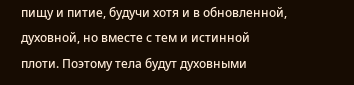пищу и питие, будучи хотя и в обновленной, духовной, но вместе с тем и истинной плоти. Поэтому тела будут духовными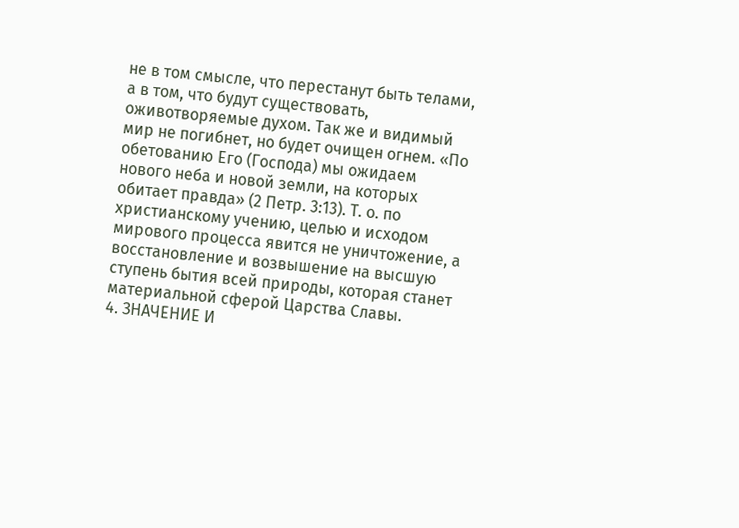не в том смысле, что перестанут быть телами, а в том, что будут существовать, оживотворяемые духом. Так же и видимый мир не погибнет, но будет очищен огнем. «По обетованию Его (Господа) мы ожидаем нового неба и новой земли, на которых обитает правда» (2 Петр. 3:13). Т. о. по христианскому учению, целью и исходом мирового процесса явится не уничтожение, а восстановление и возвышение на высшую ступень бытия всей природы, которая станет материальной сферой Царства Славы.
4. ЗНАЧЕНИЕ И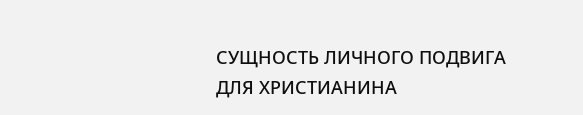СУЩНОСТЬ ЛИЧНОГО ПОДВИГА ДЛЯ ХРИСТИАНИНА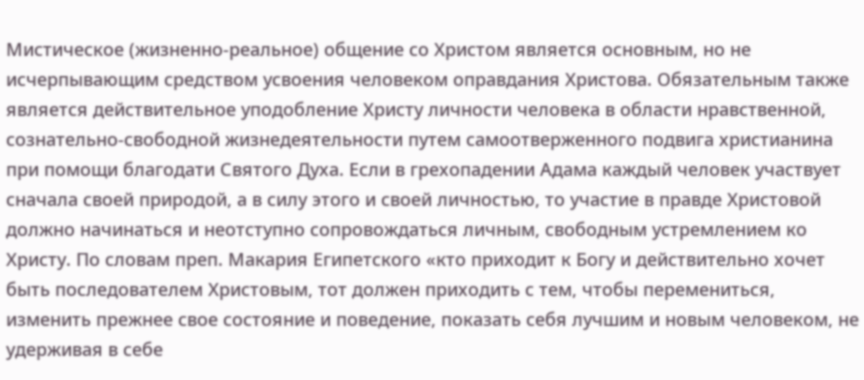Мистическое (жизненно-реальное) общение со Христом является основным, но не исчерпывающим средством усвоения человеком оправдания Христова. Обязательным также является действительное уподобление Христу личности человека в области нравственной, сознательно-свободной жизнедеятельности путем самоотверженного подвига христианина при помощи благодати Святого Духа. Если в грехопадении Адама каждый человек участвует сначала своей природой, а в силу этого и своей личностью, то участие в правде Христовой должно начинаться и неотступно сопровождаться личным, свободным устремлением ко Христу. По словам преп. Макария Египетского «кто приходит к Богу и действительно хочет быть последователем Христовым, тот должен приходить с тем, чтобы перемениться, изменить прежнее свое состояние и поведение, показать себя лучшим и новым человеком, не удерживая в себе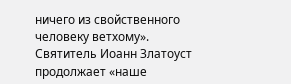ничего из свойственного человеку ветхому». Святитель Иоанн Златоуст продолжает «наше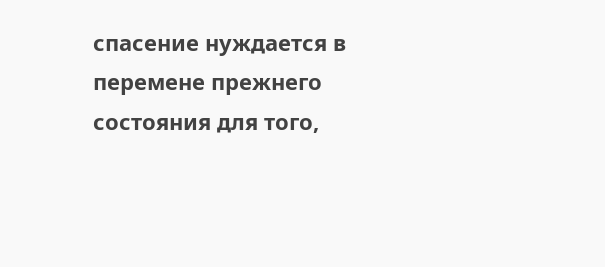спасение нуждается в перемене прежнего состояния для того,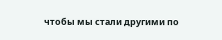чтобы мы стали другими по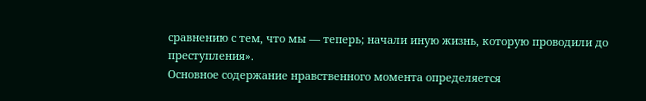сравнению с тем, что мы — теперь; начали иную жизнь, которую проводили до преступления».
Основное содержание нравственного момента определяется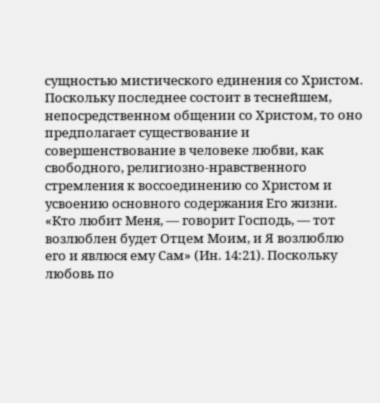сущностью мистического единения со Христом. Поскольку последнее состоит в теснейшем, непосредственном общении со Христом, то оно предполагает существование и совершенствование в человеке любви, как свободного, религиозно-нравственного стремления к воссоединению со Христом и усвоению основного содержания Его жизни. «Кто любит Меня, — говорит Господь, — тот возлюблен будет Отцем Моим, и Я возлюблю его и явлюся ему Сам» (Ин. 14:21). Поскольку любовь по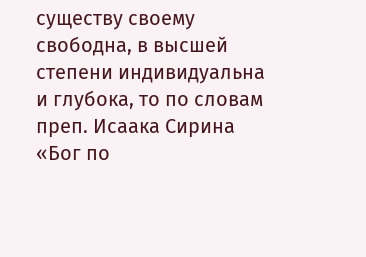существу своему свободна, в высшей степени индивидуальна и глубока, то по словам преп. Исаака Сирина «Бог по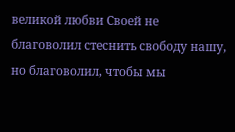великой любви Своей не благоволил стеснить свободу нашу, но благоволил, чтобы мы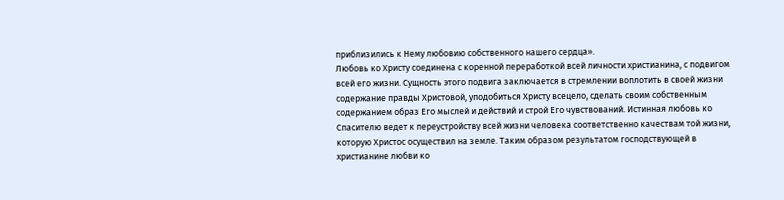приблизились к Нему любовию собственного нашего сердца».
Любовь ко Христу соединена с коренной переработкой всей личности христианина, с подвигом всей его жизни. Сущность этого подвига заключается в стремлении воплотить в своей жизни содержание правды Христовой, уподобиться Христу всецело, сделать своим собственным содержанием образ Его мыслей и действий и строй Его чувствований. Истинная любовь ко Спасителю ведет к переустройству всей жизни человека соответственно качествам той жизни, которую Христос осуществил на земле. Таким образом результатом господствующей в христианине любви ко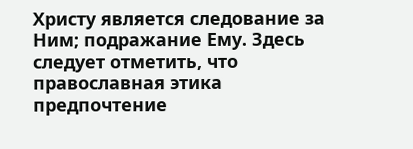Христу является следование за Ним; подражание Ему. Здесь следует отметить, что православная этика предпочтение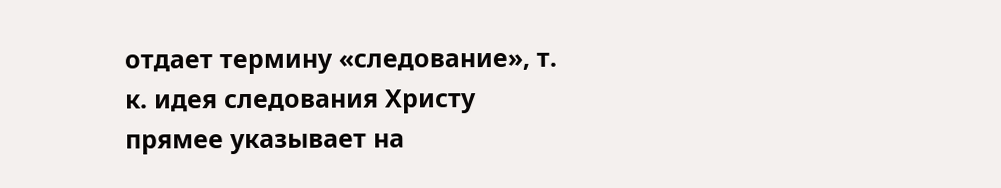отдает термину «следование», т. к. идея следования Христу прямее указывает на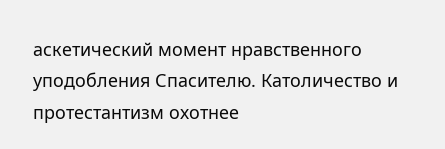аскетический момент нравственного уподобления Спасителю. Католичество и протестантизм охотнее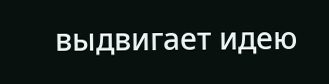выдвигает идею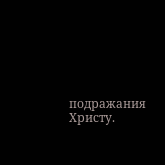подражания Христу.